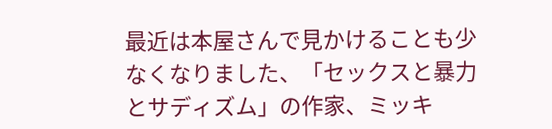最近は本屋さんで見かけることも少なくなりました、「セックスと暴力とサディズム」の作家、ミッキ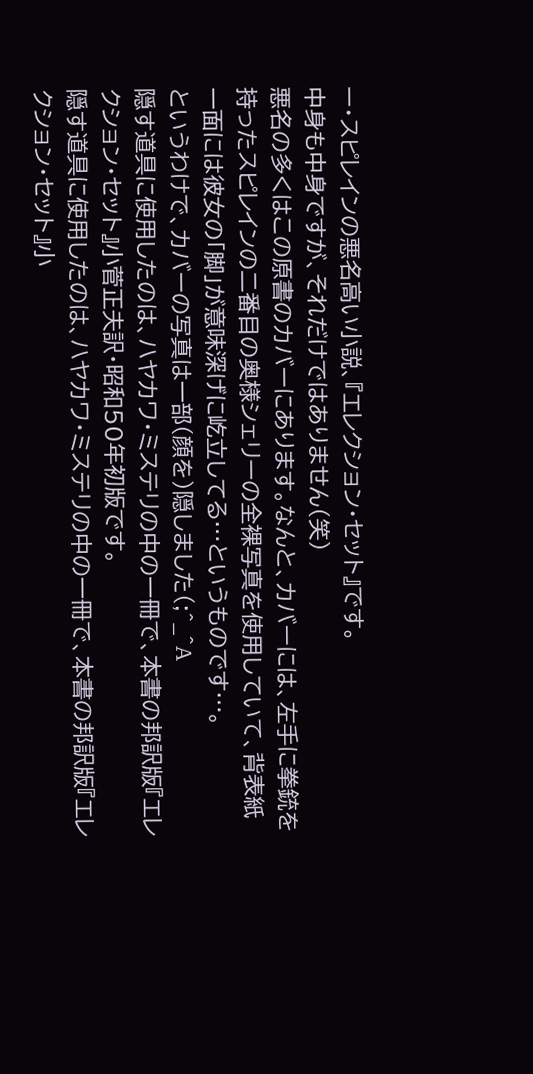ー・スピレインの悪名高い小説、『エレクション・セット』です。
中身も中身ですが、それだけではありません(笑)
悪名の多くはこの原書のカバーにあります。なんと、カバーには、左手に拳銃を持ったスピレインの二番目の奥様シェリーの全裸写真を使用していて、背表紙一面には彼女の「脚」が意味深げに屹立してる…というものです…。
というわけで、カバーの写真は一部(顔を)隠しました(;^_^A
隠す道具に使用したのは、ハヤカワ・ミステリの中の一冊で、本書の邦訳版『エレクション・セット』小菅正夫訳・昭和50年初版です。
隠す道具に使用したのは、ハヤカワ・ミステリの中の一冊で、本書の邦訳版『エレクション・セット』小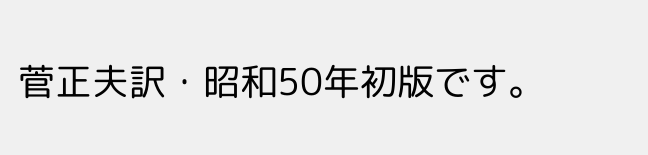菅正夫訳・昭和50年初版です。